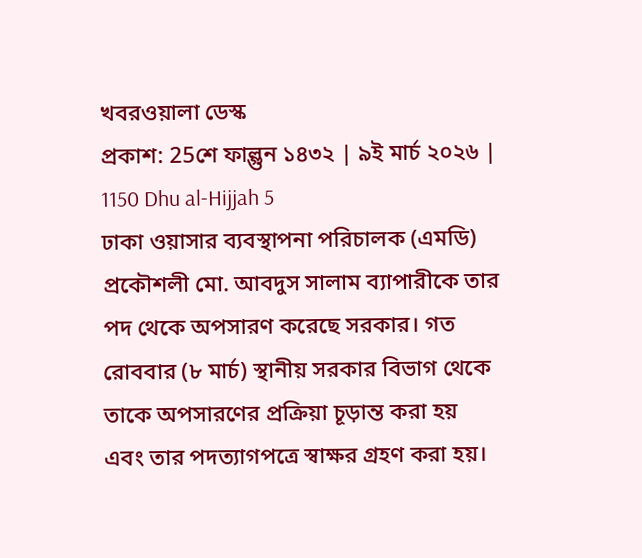খবরওয়ালা ডেস্ক
প্রকাশ: 25শে ফাল্গুন ১৪৩২ | ৯ই মার্চ ২০২৬ | 1150 Dhu al-Hijjah 5
ঢাকা ওয়াসার ব্যবস্থাপনা পরিচালক (এমডি) প্রকৌশলী মো. আবদুস সালাম ব্যাপারীকে তার পদ থেকে অপসারণ করেছে সরকার। গত রোববার (৮ মার্চ) স্থানীয় সরকার বিভাগ থেকে তাকে অপসারণের প্রক্রিয়া চূড়ান্ত করা হয় এবং তার পদত্যাগপত্রে স্বাক্ষর গ্রহণ করা হয়।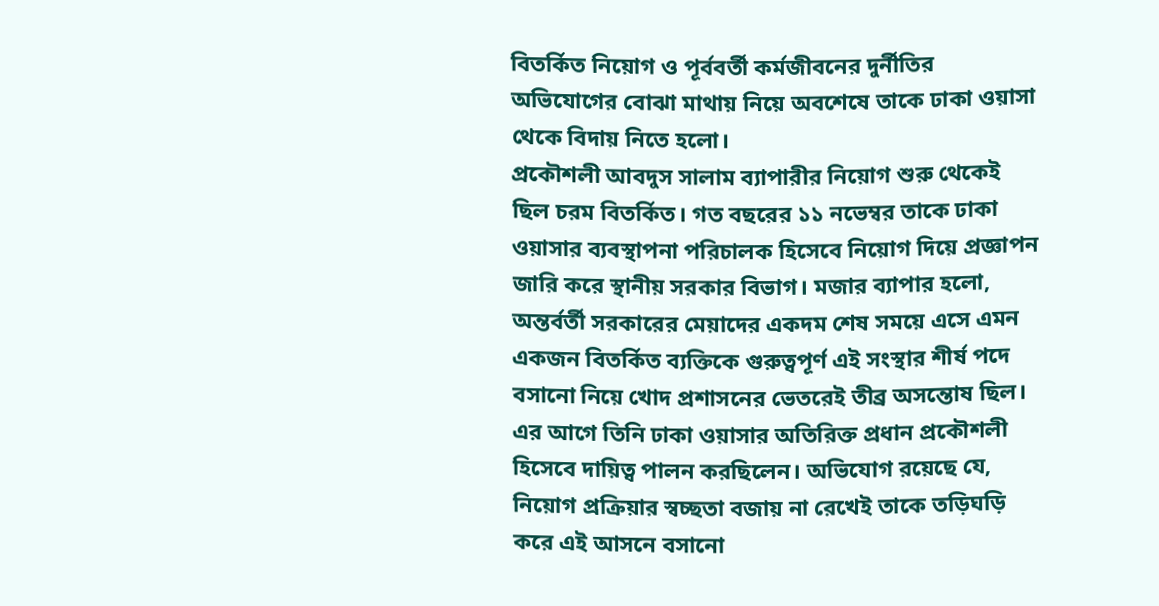বিতর্কিত নিয়োগ ও পূর্ববর্তী কর্মজীবনের দুর্নীতির অভিযোগের বোঝা মাথায় নিয়ে অবশেষে তাকে ঢাকা ওয়াসা থেকে বিদায় নিতে হলো।
প্রকৌশলী আবদুস সালাম ব্যাপারীর নিয়োগ শুরু থেকেই ছিল চরম বিতর্কিত। গত বছরের ১১ নভেম্বর তাকে ঢাকা ওয়াসার ব্যবস্থাপনা পরিচালক হিসেবে নিয়োগ দিয়ে প্রজ্ঞাপন জারি করে স্থানীয় সরকার বিভাগ। মজার ব্যাপার হলো, অন্তর্বর্তী সরকারের মেয়াদের একদম শেষ সময়ে এসে এমন একজন বিতর্কিত ব্যক্তিকে গুরুত্বপূর্ণ এই সংস্থার শীর্ষ পদে বসানো নিয়ে খোদ প্রশাসনের ভেতরেই তীব্র অসন্তোষ ছিল। এর আগে তিনি ঢাকা ওয়াসার অতিরিক্ত প্রধান প্রকৌশলী হিসেবে দায়িত্ব পালন করছিলেন। অভিযোগ রয়েছে যে, নিয়োগ প্রক্রিয়ার স্বচ্ছতা বজায় না রেখেই তাকে তড়িঘড়ি করে এই আসনে বসানো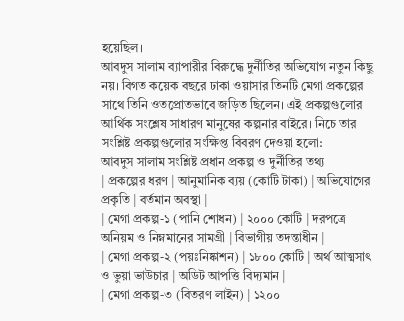হয়েছিল।
আবদুস সালাম ব্যাপারীর বিরুদ্ধে দুর্নীতির অভিযোগ নতুন কিছু নয়। বিগত কয়েক বছরে ঢাকা ওয়াসার তিনটি মেগা প্রকল্পের সাথে তিনি ওতপ্রোতভাবে জড়িত ছিলেন। এই প্রকল্পগুলোর আর্থিক সংশ্লেষ সাধারণ মানুষের কল্পনার বাইরে। নিচে তার সংশ্লিষ্ট প্রকল্পগুলোর সংক্ষিপ্ত বিবরণ দেওয়া হলো:
আবদুস সালাম সংশ্লিষ্ট প্রধান প্রকল্প ও দুর্নীতির তথ্য
| প্রকল্পের ধরণ | আনুমানিক ব্যয় (কোটি টাকা) | অভিযোগের প্রকৃতি | বর্তমান অবস্থা |
| মেগা প্রকল্প-১ (পানি শোধন) | ২০০০ কোটি | দরপত্রে অনিয়ম ও নিম্নমানের সামগ্রী | বিভাগীয় তদন্তাধীন |
| মেগা প্রকল্প-২ (পয়ঃনিষ্কাশন) | ১৮০০ কোটি | অর্থ আত্মসাৎ ও ভুয়া ভাউচার | অডিট আপত্তি বিদ্যমান |
| মেগা প্রকল্প-৩ (বিতরণ লাইন) | ১২০০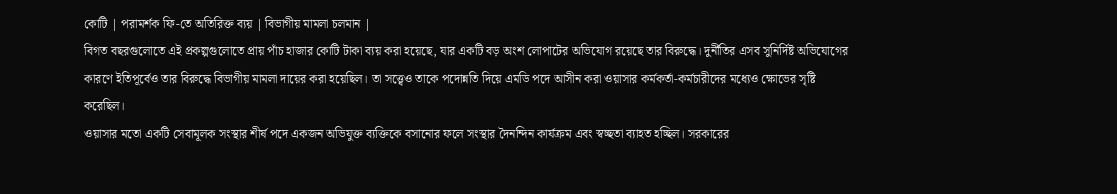কোটি | পরামর্শক ফি-তে অতিরিক্ত ব্যয় | বিভাগীয় মামলা চলমান |
বিগত বছরগুলোতে এই প্রকল্পগুলোতে প্রায় পাঁচ হাজার কোটি টাকা ব্যয় করা হয়েছে, যার একটি বড় অংশ লোপাটের অভিযোগ রয়েছে তার বিরুদ্ধে। দুর্নীতির এসব সুনির্দিষ্ট অভিযোগের কারণে ইতিপূর্বেও তার বিরুদ্ধে বিভাগীয় মামলা দায়ের করা হয়েছিল। তা সত্ত্বেও তাকে পদোন্নতি দিয়ে এমডি পদে আসীন করা ওয়াসার কর্মকর্তা-কর্মচারীদের মধ্যেও ক্ষোভের সৃষ্টি করেছিল।
ওয়াসার মতো একটি সেবামূলক সংস্থার শীর্ষ পদে একজন অভিযুক্ত ব্যক্তিকে বসানোর ফলে সংস্থার দৈনন্দিন কার্যক্রম এবং স্বচ্ছতা ব্যাহত হচ্ছিল। সরকারের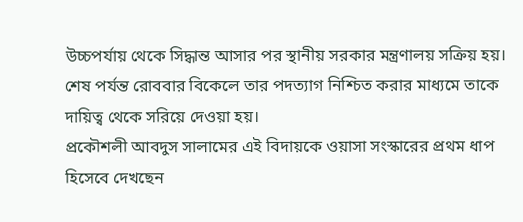উচ্চপর্যায় থেকে সিদ্ধান্ত আসার পর স্থানীয় সরকার মন্ত্রণালয় সক্রিয় হয়। শেষ পর্যন্ত রোববার বিকেলে তার পদত্যাগ নিশ্চিত করার মাধ্যমে তাকে দায়িত্ব থেকে সরিয়ে দেওয়া হয়।
প্রকৌশলী আবদুস সালামের এই বিদায়কে ওয়াসা সংস্কারের প্রথম ধাপ হিসেবে দেখছেন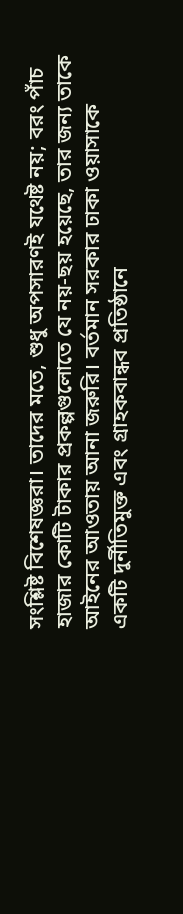সংশ্লিষ্ট বিশেষজ্ঞরা। তাদের মতে, শুধু অপসারণই যথেষ্ট নয়; বরং পাঁচ হাজার কোটি টাকার প্রকল্পগুলোতে যে নয়-ছয় হয়েছে, তার জন্য তাকে আইনের আওতায় আনা জরুরি। বর্তমান সরকার ঢাকা ওয়াসাকে একটি দুর্নীতিমুক্ত এবং গ্রাহকবান্ধব প্রতিষ্ঠানে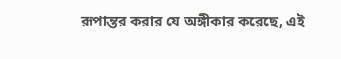রূপান্তর করার যে অঙ্গীকার করেছে, এই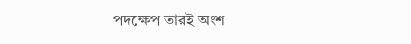পদক্ষেপ তারই অংশ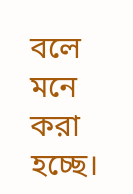বলে মনে করা হচ্ছে।